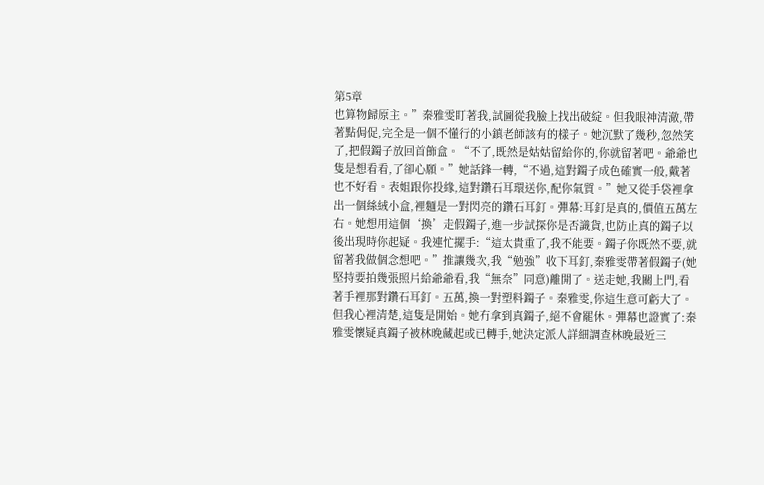第5章
也算物歸原主。”秦雅雯盯著我,試圖從我臉上找出破綻。但我眼神清澈,帶著點侷促,完全是一個不懂行的小鎮老師該有的樣子。她沉默了幾秒,忽然笑了,把假鐲子放回首飾盒。“不了,既然是姑姑留給你的,你就留著吧。爺爺也隻是想看看,了卻心願。”她話鋒一轉,“不過,這對鐲子成色確實一般,戴著也不好看。表姐跟你投緣,這對鑽石耳環送你,配你氣質。”她又從手袋裡拿出一個絲絨小盒,裡麵是一對閃亮的鑽石耳釘。彈幕:耳釘是真的,價值五萬左右。她想用這個‘換’走假鐲子,進一步試探你是否識貨,也防止真的鐲子以後出現時你起疑。我連忙擺手:“這太貴重了,我不能要。鐲子你既然不要,就留著我做個念想吧。”推讓幾次,我“勉強”收下耳釘,秦雅雯帶著假鐲子(她堅持要拍幾張照片給爺爺看,我“無奈”同意)離開了。送走她,我關上門,看著手裡那對鑽石耳釘。五萬,換一對塑料鐲子。秦雅雯,你這生意可虧大了。但我心裡清楚,這隻是開始。她冇拿到真鐲子,絕不會罷休。彈幕也證實了:秦雅雯懷疑真鐲子被林晚藏起或已轉手,她決定派人詳細調查林晚最近三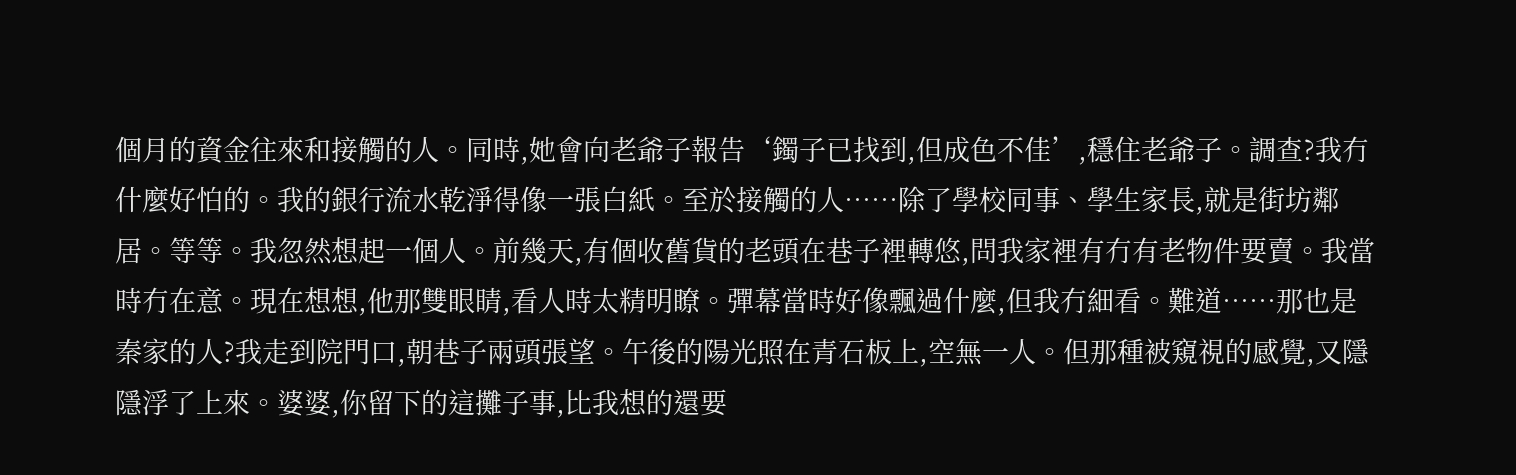個月的資金往來和接觸的人。同時,她會向老爺子報告‘鐲子已找到,但成色不佳’,穩住老爺子。調查?我冇什麼好怕的。我的銀行流水乾淨得像一張白紙。至於接觸的人……除了學校同事、學生家長,就是街坊鄰居。等等。我忽然想起一個人。前幾天,有個收舊貨的老頭在巷子裡轉悠,問我家裡有冇有老物件要賣。我當時冇在意。現在想想,他那雙眼睛,看人時太精明瞭。彈幕當時好像飄過什麼,但我冇細看。難道……那也是秦家的人?我走到院門口,朝巷子兩頭張望。午後的陽光照在青石板上,空無一人。但那種被窺視的感覺,又隱隱浮了上來。婆婆,你留下的這攤子事,比我想的還要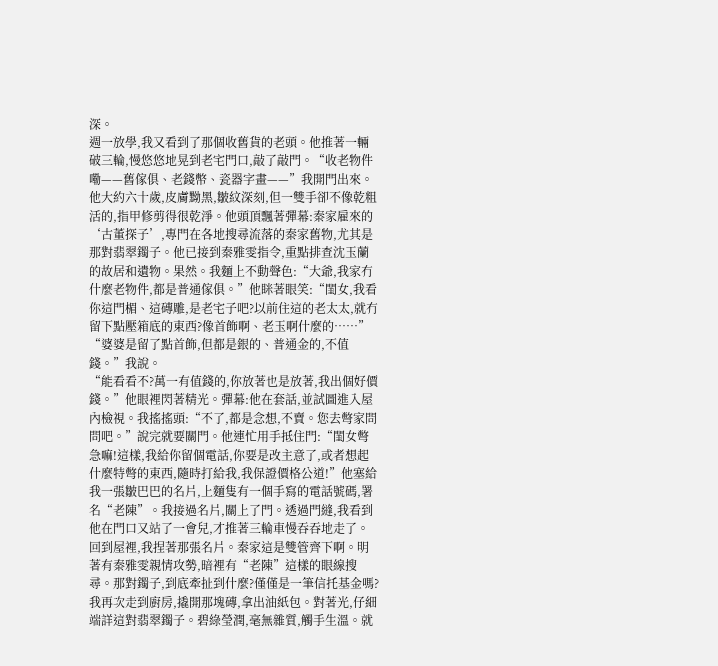深。
週一放學,我又看到了那個收舊貨的老頭。他推著一輛破三輪,慢悠悠地晃到老宅門口,敲了敲門。“收老物件嘞——舊傢俱、老錢幣、瓷器字畫——”我開門出來。他大約六十歲,皮膚黝黑,皺紋深刻,但一雙手卻不像乾粗活的,指甲修剪得很乾淨。他頭頂飄著彈幕:秦家雇來的‘古董探子’,專門在各地搜尋流落的秦家舊物,尤其是那對翡翠鐲子。他已接到秦雅雯指令,重點排查沈玉蘭的故居和遺物。果然。我麵上不動聲色:“大爺,我家冇什麼老物件,都是普通傢俱。”他眯著眼笑:“閨女,我看你這門楣、這磚雕,是老宅子吧?以前住這的老太太,就冇留下點壓箱底的東西?像首飾啊、老玉啊什麼的……”
“婆婆是留了點首飾,但都是銀的、普通金的,不值錢。”我說。
“能看看不?萬一有值錢的,你放著也是放著,我出個好價錢。”他眼裡閃著精光。彈幕:他在套話,並試圖進入屋內檢視。我搖搖頭:“不了,都是念想,不賣。您去彆家問問吧。”說完就要關門。他連忙用手抵住門:“閨女彆急嘛!這樣,我給你留個電話,你要是改主意了,或者想起什麼特彆的東西,隨時打給我,我保證價格公道!”他塞給我一張皺巴巴的名片,上麵隻有一個手寫的電話號碼,署名“老陳”。我接過名片,關上了門。透過門縫,我看到他在門口又站了一會兒,才推著三輪車慢吞吞地走了。回到屋裡,我捏著那張名片。秦家這是雙管齊下啊。明著有秦雅雯親情攻勢,暗裡有“老陳”這樣的眼線搜尋。那對鐲子,到底牽扯到什麼?僅僅是一筆信托基金嗎?我再次走到廚房,撬開那塊磚,拿出油紙包。對著光,仔細端詳這對翡翠鐲子。碧綠瑩潤,毫無雜質,觸手生溫。就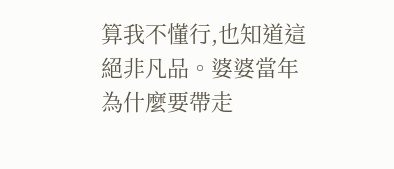算我不懂行,也知道這絕非凡品。婆婆當年為什麼要帶走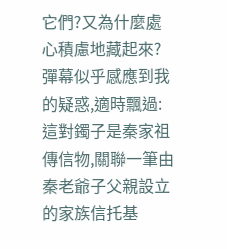它們?又為什麼處心積慮地藏起來?彈幕似乎感應到我的疑惑,適時飄過:這對鐲子是秦家祖傳信物,關聯一筆由秦老爺子父親設立的家族信托基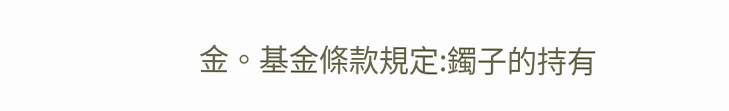金。基金條款規定:鐲子的持有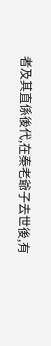者及其直係後代,在秦老爺子去世後,有